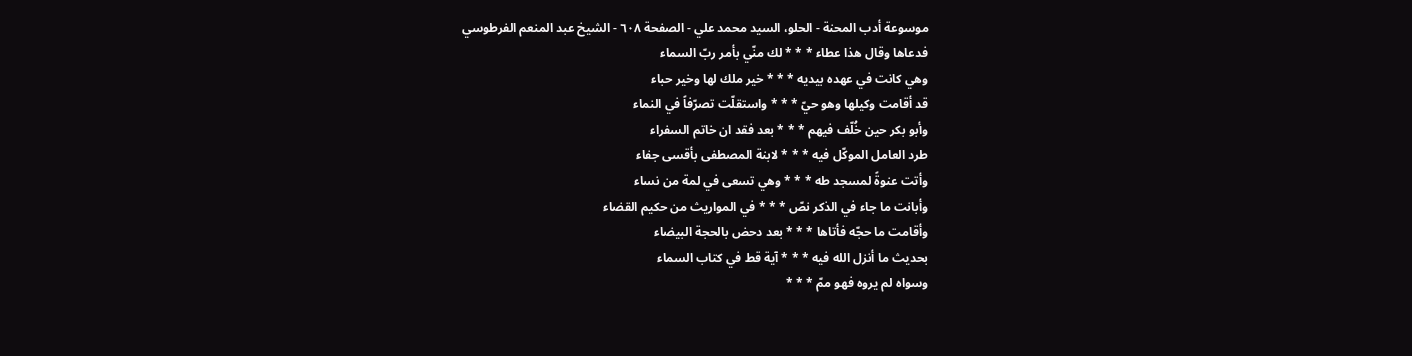موسوعة أدب المحنة - الحلو، السيد محمد علي - الصفحة ٦٠٨ - الشيخ عبد المنعم الفرطوسي
فدعاها وقال هذا عطاء * * * لك منّي بأمر ربّ السماء
وهي كانت في عهده بيديه * * * خير ملك لها وخير حباء
قد أقامت وكيلها وهو حيّ * * * واستقلّت تصرّفاً في النماء
وأبو بكر حين خُلّف فيهم * * * بعد فقد ان خاتم السفراء
طرد العامل الموكّل فيه * * * لابنة المصطفى بأقسى جفاء
وأتت عنوةً لمسجد طه * * * وهي تسعى في لمة من نساء
وأبانت ما جاء في الذكر نصّ * * * في المواريث من حكيم القضاء
وأقامت ما حجّه فأتاها * * * بعد دحض بالحجة البيضاء
بحديث ما أنزل الله فيه * * * آية قط في كتاب السماء
وسواه لم يروه فهو ممّ * * *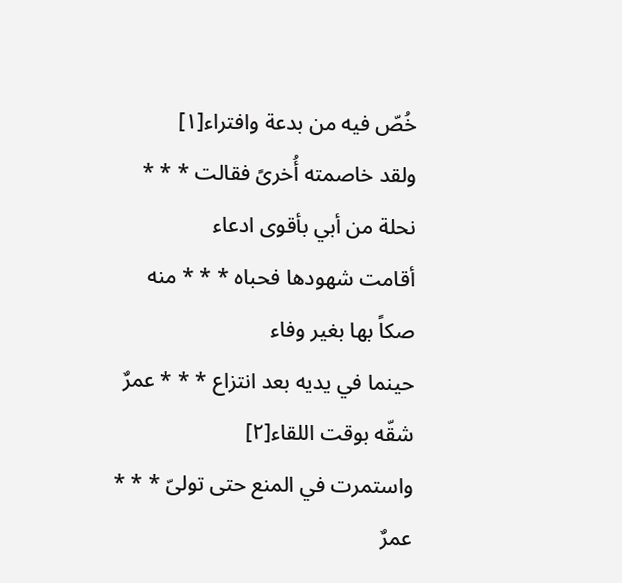خُصّ فيه من بدعة وافتراء[١]
ولقد خاصمته أُخرىً فقالت * * * نحلة من أبي بأقوى ادعاء
أقامت شهودها فحباه * * * منه صكاً بها بغير وفاء
حينما في يديه بعد انتزاع * * * عمرٌ شقّه بوقت اللقاء[٢]
واستمرت في المنع حتى تولىّ * * * عمرٌ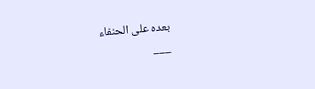بعده على الحنفاء
___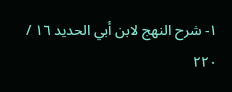١- شرح النهج لابن أبي الحديد ١٦ / ٢٢٠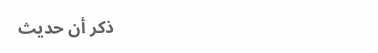ذكر أن حديث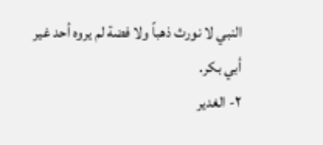النبي لا نورث ذهباً ولا فضة لم يروه أحد غير أبي بكر.
٢- الغدير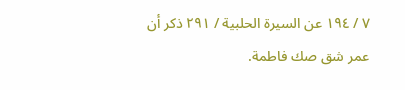٧ / ١٩٤ عن السيرة الحلبية / ٢٩١ ذكر أن عمر شق صك فاطمة.